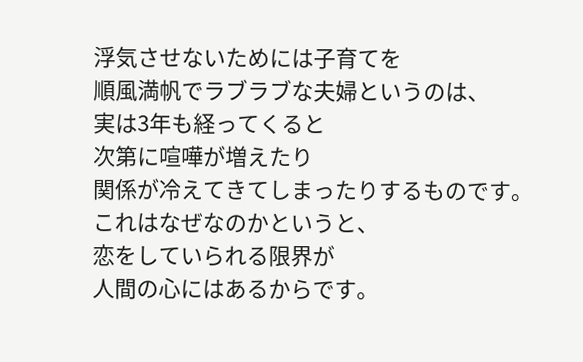浮気させないためには子育てを
順風満帆でラブラブな夫婦というのは、
実は3年も経ってくると
次第に喧嘩が増えたり
関係が冷えてきてしまったりするものです。
これはなぜなのかというと、
恋をしていられる限界が
人間の心にはあるからです。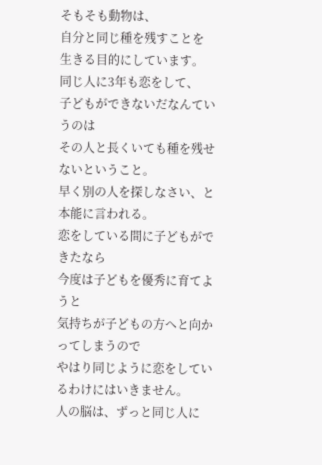そもそも動物は、
自分と同じ種を残すことを
生きる目的にしています。
同じ人に3年も恋をして、
子どもができないだなんていうのは
その人と長くいても種を残せないということ。
早く別の人を探しなさい、と本能に言われる。
恋をしている間に子どもができたなら
今度は子どもを優秀に育てようと
気持ちが子どもの方へと向かってしまうので
やはり同じように恋をしているわけにはいきません。
人の脳は、ずっと同じ人に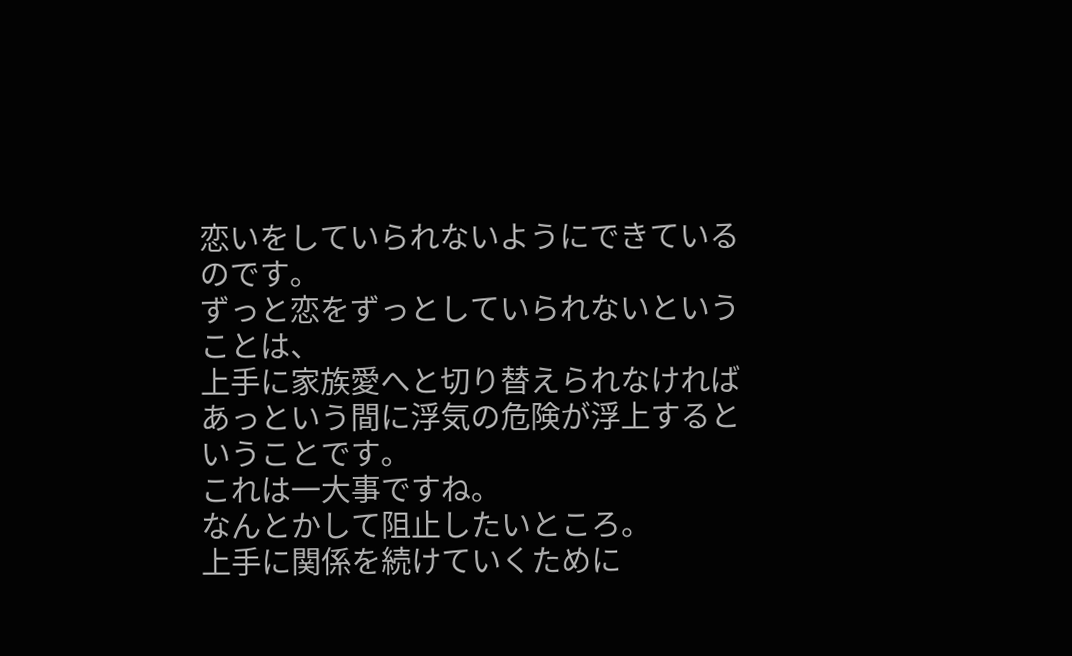恋いをしていられないようにできているのです。
ずっと恋をずっとしていられないということは、
上手に家族愛へと切り替えられなければ
あっという間に浮気の危険が浮上するということです。
これは一大事ですね。
なんとかして阻止したいところ。
上手に関係を続けていくために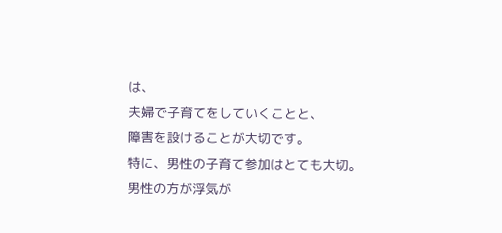は、
夫婦で子育てをしていくことと、
障害を設けることが大切です。
特に、男性の子育て参加はとても大切。
男性の方が浮気が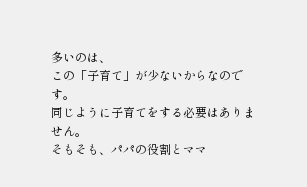多いのは、
この「子育て」が少ないからなのです。
同じように子育てをする必要はありません。
そもそも、パパの役割とママ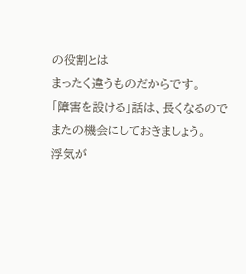の役割とは
まったく違うものだからです。
「障害を設ける」話は、長くなるので
またの機会にしておきましょう。
浮気が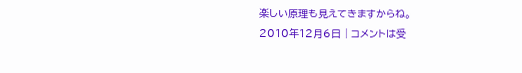楽しい原理も見えてきますからね。
2010年12月6日 | コメントは受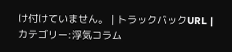け付けていません。 | トラックバックURL |
カテゴリー:浮気コラム